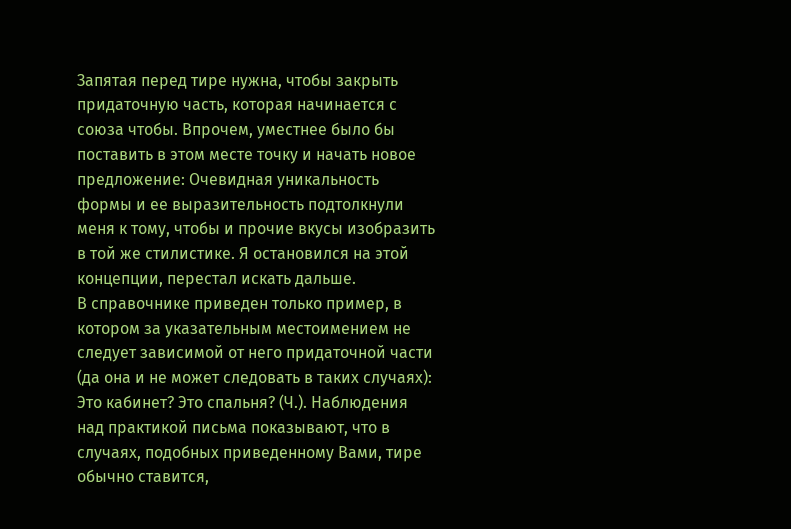Запятая перед тире нужна, чтобы закрыть придаточную часть, которая начинается с союза чтобы. Впрочем, уместнее было бы поставить в этом месте точку и начать новое предложение: Очевидная уникальность формы и ее выразительность подтолкнули меня к тому, чтобы и прочие вкусы изобразить в той же стилистике. Я остановился на этой концепции, перестал искать дальше.
В справочнике приведен только пример, в котором за указательным местоимением не следует зависимой от него придаточной части (да она и не может следовать в таких случаях): Это кабинет? Это спальня? (Ч.). Наблюдения над практикой письма показывают, что в случаях, подобных приведенному Вами, тире обычно ставится,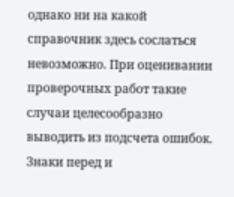однако ни на какой справочник здесь сослаться невозможно. При оценивании проверочных работ такие случаи целесообразно выводить из подсчета ошибок.
Знаки перед и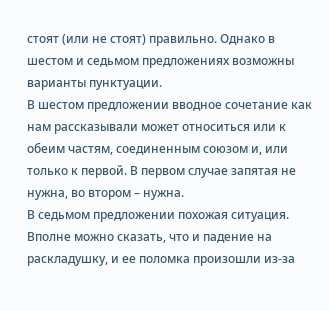стоят (или не стоят) правильно. Однако в шестом и седьмом предложениях возможны варианты пунктуации.
В шестом предложении вводное сочетание как нам рассказывали может относиться или к обеим частям, соединенным союзом и, или только к первой. В первом случае запятая не нужна, во втором – нужна.
В седьмом предложении похожая ситуация. Вполне можно сказать, что и падение на раскладушку, и ее поломка произошли из-за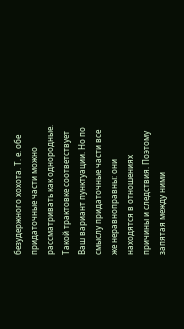безудержного хохота. Т. е. обе придаточные части можно рассматривать как однородные. Такой трактовке соответствует Ваш вариант пунктуации. Но по смыслу придаточные части все же неравноправны: они находятся в отношениях причины и следствия. Поэтому запятая между ними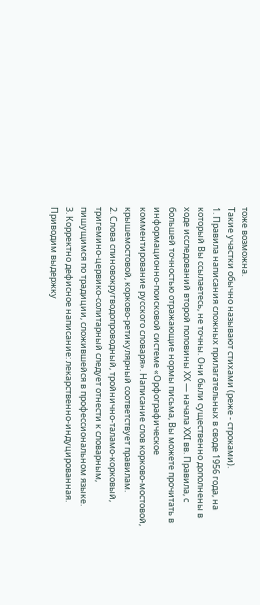тоже возможна.
Такие участки обычно называют стихами (реже - строками).
1. Правила написания сложных прилагательных в своде 1956 года, на который Вы ссылаетесь, не точны. Они были существенно дополнены в ходе исследований второй половины ХХ — начала ХХI вв. Правила, с большей точностью отражающие нормы письма, Вы можете прочитать в информационно-поисковой системе «Орфографическое комментирование русского словаря». Написание слов корково-мостовой, крышемостовой, корково-ретикулярный соответствует правилам.
2. Слова спиновокругводопроводный, тройнично-таламо-корковый, тригемино-цервико-солитарный следует отнести к словарным, пишущимся по традиции, сложившейся в профессиональном языке.
3. Корректно дефисное написание: лекарственно-индуцированная.
Приводим выдержку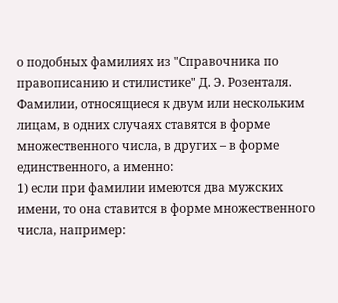о подобных фамилиях из "Справочника по правописанию и стилистике" Д. Э. Розенталя.
Фамилии, относящиеся к двум или нескольким лицам, в одних случаях ставятся в форме множественного числа, в других – в форме единственного, а именно:
1) если при фамилии имеются два мужских имени, то она ставится в форме множественного числа, например: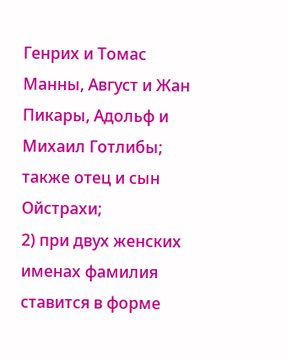Генрих и Томас Манны, Август и Жан Пикары, Адольф и Михаил Готлибы; также отец и сын Ойстрахи;
2) при двух женских именах фамилия ставится в форме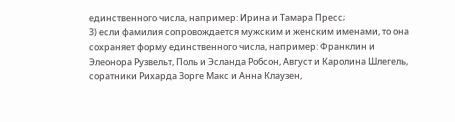единственного числа, например: Ирина и Тамара Пресс;
3) если фамилия сопровождается мужским и женским именами, то она сохраняет форму единственного числа, например: Франклин и Элеонора Рузвельт, Поль и Эсланда Робсон, Август и Каролина Шлегель, соратники Рихарда Зорге Макс и Анна Клаузен,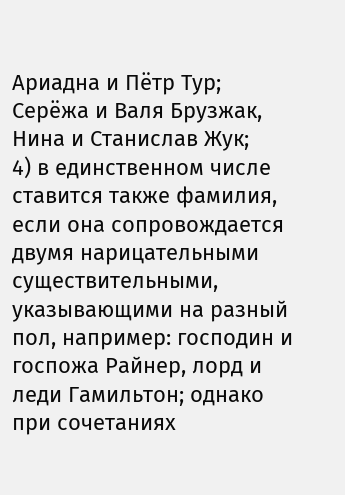Ариадна и Пётр Тур; Серёжа и Валя Брузжак, Нина и Станислав Жук;
4) в единственном числе ставится также фамилия, если она сопровождается двумя нарицательными существительными, указывающими на разный пол, например: господин и госпожа Райнер, лорд и леди Гамильтон; однако при сочетаниях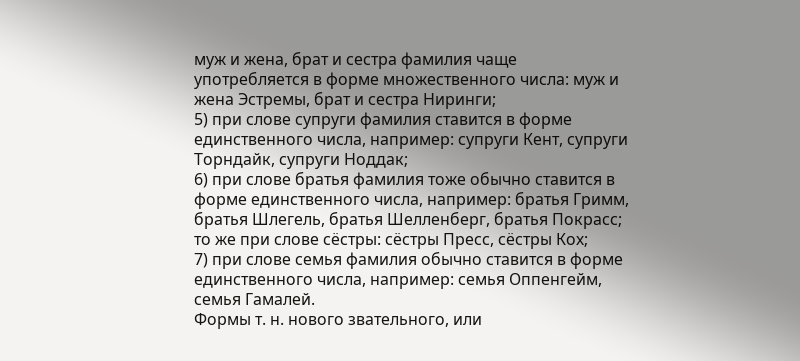муж и жена, брат и сестра фамилия чаще употребляется в форме множественного числа: муж и жена Эстремы, брат и сестра Ниринги;
5) при слове супруги фамилия ставится в форме единственного числа, например: супруги Кент, супруги Торндайк, супруги Ноддак;
6) при слове братья фамилия тоже обычно ставится в форме единственного числа, например: братья Гримм, братья Шлегель, братья Шелленберг, братья Покрасс; то же при слове сёстры: сёстры Пресс, сёстры Кох;
7) при слове семья фамилия обычно ставится в форме единственного числа, например: семья Оппенгейм, семья Гамалей.
Формы т. н. нового звательного, или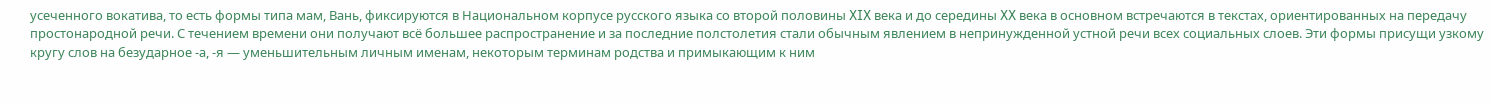усеченного вокатива, то есть формы типа мам, Вань, фиксируются в Национальном корпусе русского языка со второй половины XIX века и до середины XX века в основном встречаются в текстах, ориентированных на передачу простонародной речи. С течением времени они получают всё большее распространение и за последние полстолетия стали обычным явлением в непринужденной устной речи всех социальных слоев. Эти формы присущи узкому кругу слов на безударное -а, -я — уменьшительным личным именам, некоторым терминам родства и примыкающим к ним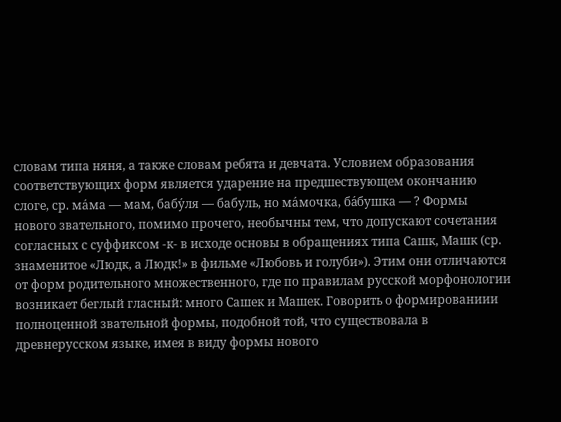словам типа няня, а также словам ребята и девчата. Условием образования соответствующих форм является ударение на предшествующем окончанию слоге, ср. ма́ма — мам, бабу́ля — бабуль, но ма́мочка, ба́бушка — ? Формы нового звательного, помимо прочего, необычны тем, что допускают сочетания согласных с суффиксом -к- в исходе основы в обращениях типа Сашк, Машк (ср. знаменитое «Людк, а Людк!» в фильме «Любовь и голуби»). Этим они отличаются от форм родительного множественного, где по правилам русской морфонологии возникает беглый гласный: много Сашек и Машек. Говорить о формированиии полноценной звательной формы, подобной той, что существовала в древнерусском языке, имея в виду формы нового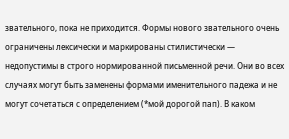звательного, пока не приходится. Формы нового звательного очень ограничены лексически и маркированы стилистически — недопустимы в строго нормированной письменной речи. Они во всех случаях могут быть заменены формами именительного падежа и не могут сочетаться с определением (*мой дорогой пап). В каком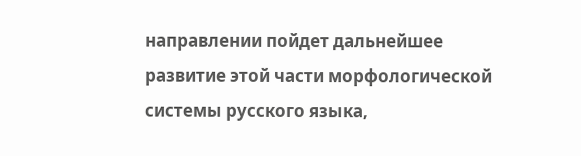направлении пойдет дальнейшее развитие этой части морфологической системы русского языка,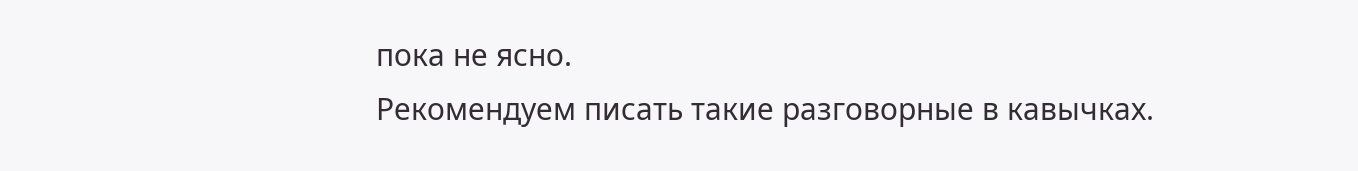пока не ясно.
Рекомендуем писать такие разговорные в кавычках.